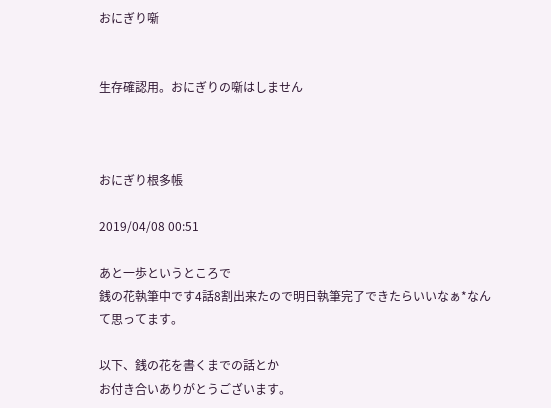おにぎり噺


生存確認用。おにぎりの噺はしません



おにぎり根多帳

2019/04/08 00:51

あと一歩というところで
銭の花執筆中です4話8割出来たので明日執筆完了できたらいいなぁ*なんて思ってます。

以下、銭の花を書くまでの話とか
お付き合いありがとうございます。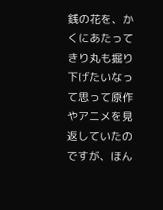銭の花を、かくにあたってきり丸も掘り下げたいなって思って原作やアニメを見返していたのですが、ほん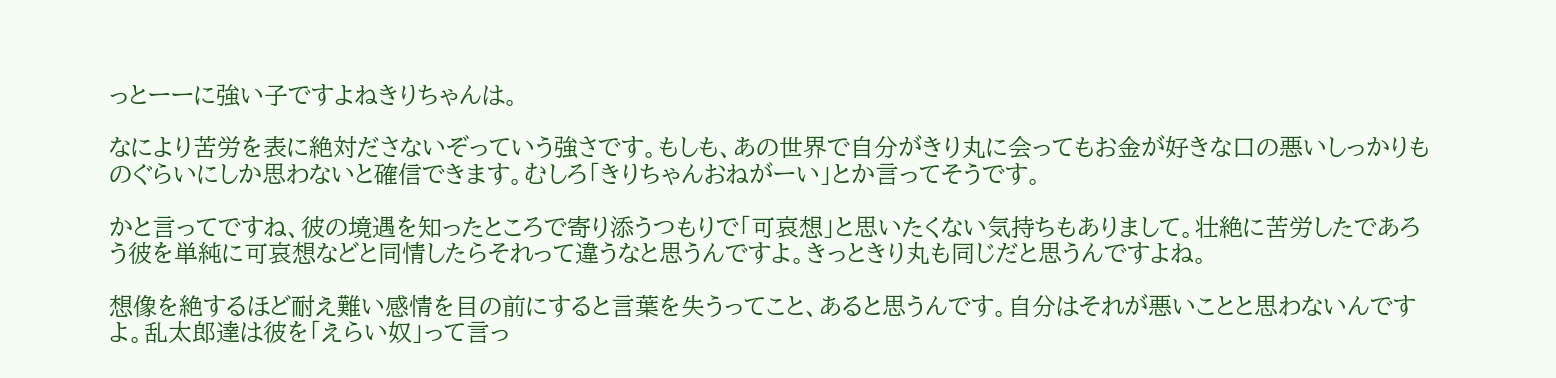っとーーに強い子ですよねきりちゃんは。

なにより苦労を表に絶対ださないぞっていう強さです。もしも、あの世界で自分がきり丸に会ってもお金が好きな口の悪いしっかりものぐらいにしか思わないと確信できます。むしろ「きりちゃんおねがーい」とか言ってそうです。

かと言ってですね、彼の境遇を知ったところで寄り添うつもりで「可哀想」と思いたくない気持ちもありまして。壮絶に苦労したであろう彼を単純に可哀想などと同情したらそれって違うなと思うんですよ。きっときり丸も同じだと思うんですよね。

想像を絶するほど耐え難い感情を目の前にすると言葉を失うってこと、あると思うんです。自分はそれが悪いことと思わないんですよ。乱太郎達は彼を「えらい奴」って言っ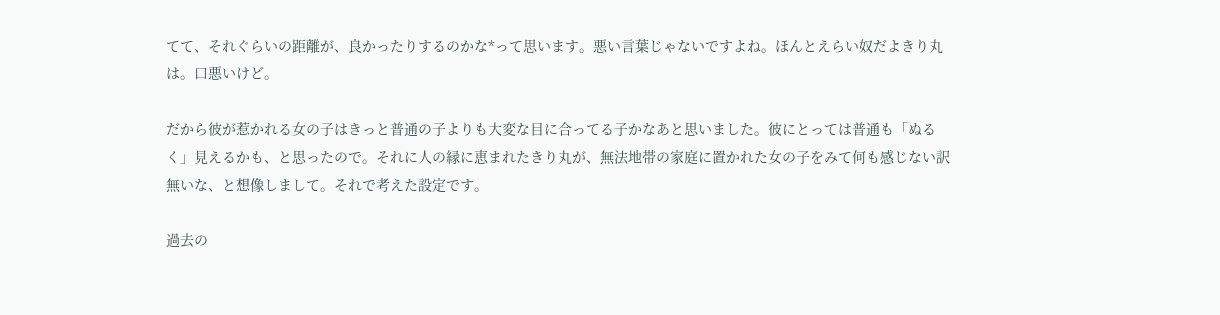てて、それぐらいの距離が、良かったりするのかな*って思います。悪い言葉じゃないですよね。ほんとえらい奴だよきり丸は。口悪いけど。

だから彼が惹かれる女の子はきっと普通の子よりも大変な目に合ってる子かなあと思いました。彼にとっては普通も「ぬるく」見えるかも、と思ったので。それに人の縁に恵まれたきり丸が、無法地帯の家庭に置かれた女の子をみて何も感じない訳無いな、と想像しまして。それで考えた設定です。

過去の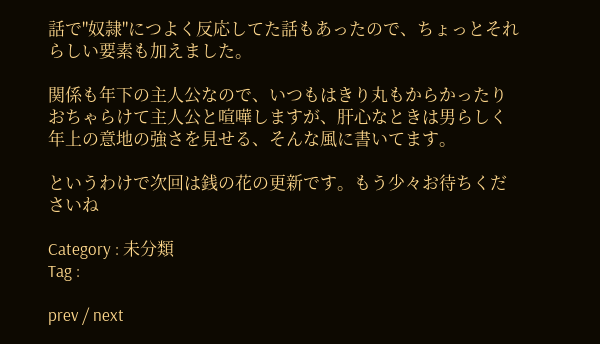話で"奴隷"につよく反応してた話もあったので、ちょっとそれらしい要素も加えました。

関係も年下の主人公なので、いつもはきり丸もからかったりおちゃらけて主人公と喧嘩しますが、肝心なときは男らしく年上の意地の強さを見せる、そんな風に書いてます。

というわけで次回は銭の花の更新です。もう少々お待ちくださいね

Category : 未分類
Tag :

prev / next